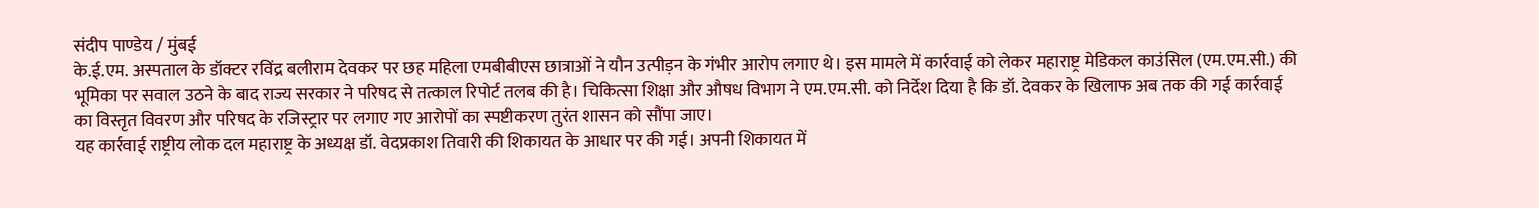संदीप पाण्डेय / मुंबई
के.ई.एम. अस्पताल के डॉक्टर रविंद्र बलीराम देवकर पर छह महिला एमबीबीएस छात्राओं ने यौन उत्पीड़न के गंभीर आरोप लगाए थे। इस मामले में कार्रवाई को लेकर महाराष्ट्र मेडिकल काउंसिल (एम.एम.सी.) की भूमिका पर सवाल उठने के बाद राज्य सरकार ने परिषद से तत्काल रिपोर्ट तलब की है। चिकित्सा शिक्षा और औषध विभाग ने एम.एम.सी. को निर्देश दिया है कि डॉ. देवकर के खिलाफ अब तक की गई कार्रवाई का विस्तृत विवरण और परिषद के रजिस्ट्रार पर लगाए गए आरोपों का स्पष्टीकरण तुरंत शासन को सौंपा जाए।
यह कार्रवाई राष्ट्रीय लोक दल महाराष्ट्र के अध्यक्ष डॉ. वेदप्रकाश तिवारी की शिकायत के आधार पर की गई। अपनी शिकायत में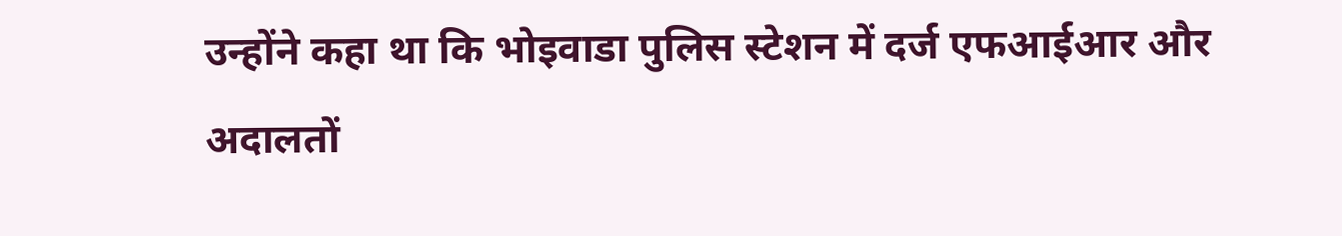उन्होंने कहा था कि भोइवाडा पुलिस स्टेशन में दर्ज एफआईआर और अदालतों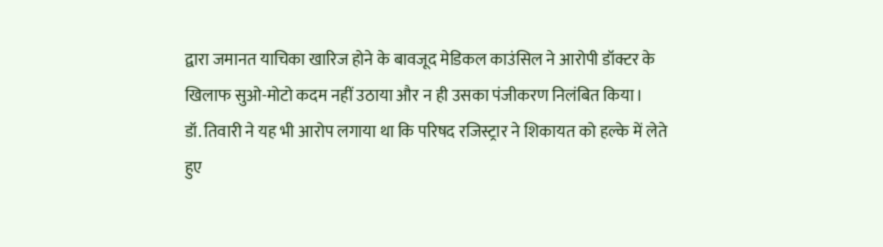द्वारा जमानत याचिका खारिज होने के बावजूद मेडिकल काउंसिल ने आरोपी डॉक्टर के खिलाफ सुओ-मोटो कदम नहीं उठाया और न ही उसका पंजीकरण निलंबित किया।
डॉ. तिवारी ने यह भी आरोप लगाया था कि परिषद रजिस्ट्रार ने शिकायत को हल्के में लेते हुए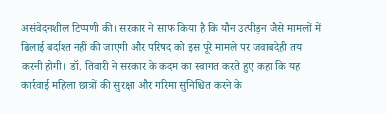असंवेदनशील टिप्पणी की। सरकार ने साफ किया है कि यौन उत्पीड़न जैसे मामलों में ढिलाई बर्दाश्त नहीं की जाएगी और परिषद को इस पूरे मामले पर जवाबदेही तय करनी होगी। डॉ. तिवारी ने सरकार के कदम का स्वागत करते हुए कहा कि यह कार्रवाई महिला छात्रों की सुरक्षा और गरिमा सुनिश्चित करने के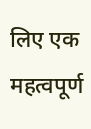लिए एक महत्वपूर्ण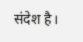संदेश है।